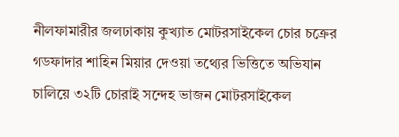নীলফামারীর জলঢাকায় কুখ্যাত মোটরসাইকেল চোর চক্রের গডফাদার শাহিন মিয়ার দেওয়া তথ্যের ভিত্তিতে অভিযান চালিয়ে ৩২টি চোরাই সন্দেহ ভাজন মোটরসাইকেল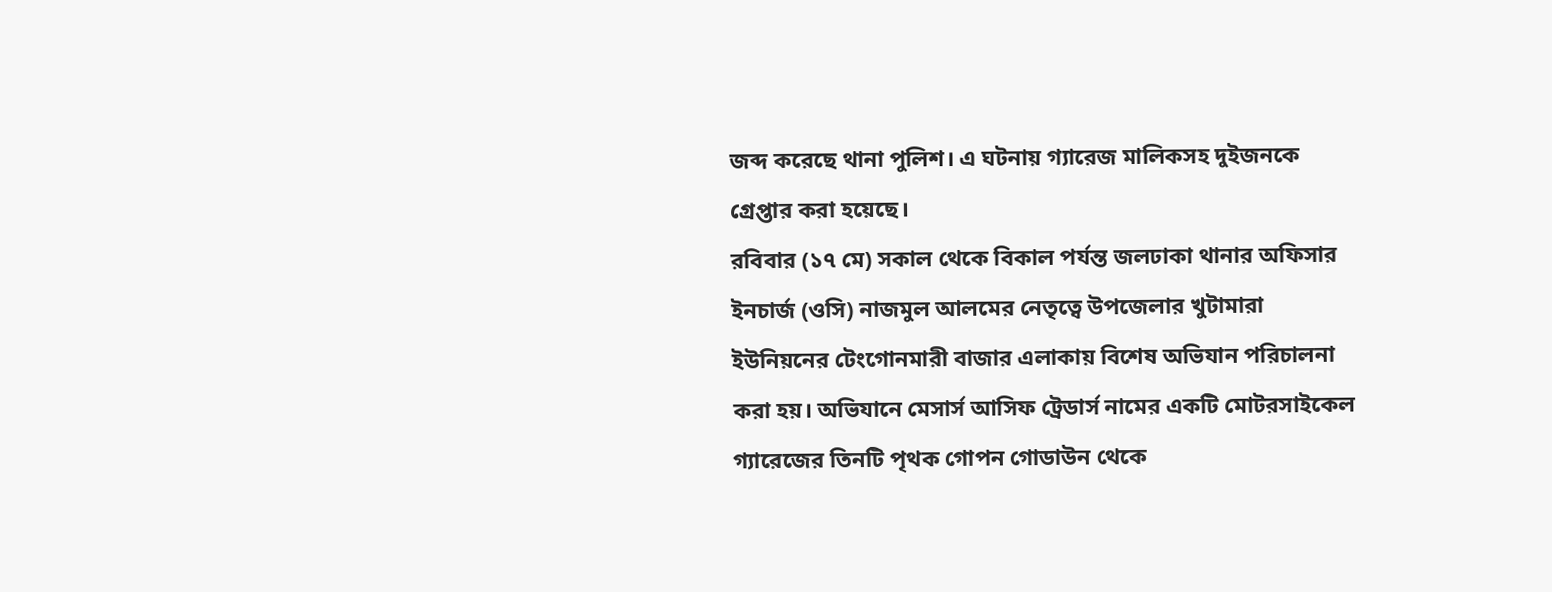জব্দ করেছে থানা পুলিশ। এ ঘটনায় গ্যারেজ মালিকসহ দুইজনকে গ্রেপ্তার করা হয়েছে।
রবিবার (১৭ মে) সকাল থেকে বিকাল পর্যন্ত জলঢাকা থানার অফিসার ইনচার্জ (ওসি) নাজমুল আলমের নেতৃত্বে উপজেলার খুটামারা ইউনিয়নের টেংগোনমারী বাজার এলাকায় বিশেষ অভিযান পরিচালনা করা হয়। অভিযানে মেসার্স আসিফ ট্রেডার্স নামের একটি মোটরসাইকেল গ্যারেজের তিনটি পৃথক গোপন গোডাউন থেকে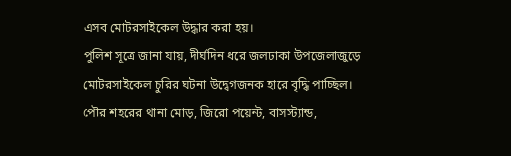এসব মোটরসাইকেল উদ্ধার করা হয়।
পুলিশ সূত্রে জানা যায়, দীর্ঘদিন ধরে জলঢাকা উপজেলাজুড়ে মোটরসাইকেল চুরির ঘটনা উদ্বেগজনক হারে বৃদ্ধি পাচ্ছিল। পৌর শহরের থানা মোড়, জিরো পয়েন্ট, বাসস্ট্যান্ড,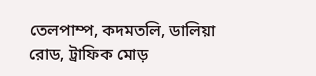তেলপাম্প, কদমতলি, ডালিয়া রোড, ট্রাফিক মোড়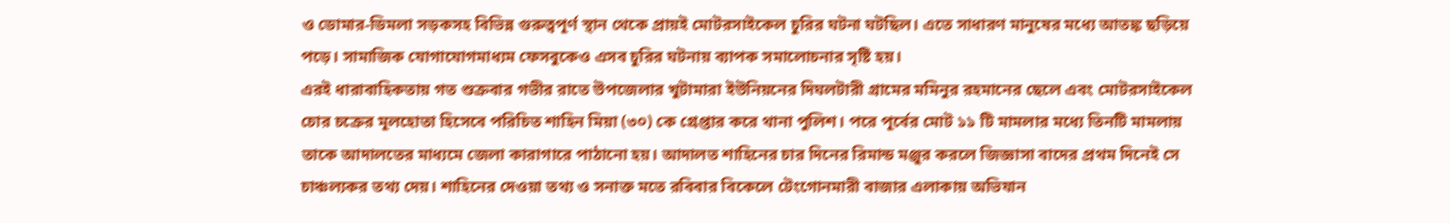ও ডোমার-ডিমলা সড়কসহ বিভিন্ন গুরুত্বপূর্ণ স্থান থেকে প্রায়ই মোটরসাইকেল চুরির ঘটনা ঘটছিল। এতে সাধারণ মানুষের মধ্যে আতঙ্ক ছড়িয়ে পড়ে। সামাজিক যোগাযোগমাধ্যম ফেসবুকেও এসব চুরির ঘটনায় ব্যাপক সমালোচনার সৃষ্টি হয়।
এরই ধারাবাহিকতায় গত শুক্রবার গভীর রাতে উপজেলার খুটামারা ইউনিয়নের দিঘলটারী গ্রামের মমিনুর রহমানের ছেলে এবং মোটরসাইকেল চোর চক্রের মূলহোতা হিসেবে পরিচিত শাহিন মিয়া (৩০) কে গ্রেপ্তার করে থানা পুলিশ। পরে পূর্বের মোট ১১ টি মামলার মধ্যে তিনটি মামলায় তাকে আদালতের মাধ্যমে জেলা কারাগারে পাঠানো হয়। আদালত শাহিনের চার দিনের রিমান্ড মঞ্জুর করলে জিজ্ঞাসা বাদের প্রথম দিনেই সে চাঞ্চল্যকর তথ্য দেয়। শাহিনের দেওয়া তথ্য ও সনাক্ত মতে রবিবার বিকেলে টেংগোনমারী বাজার এলাকায় অভিযান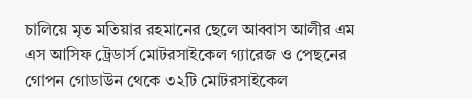চালিয়ে মৃত মতিয়ার রহমানের ছেলে আব্বাস আলীর এম এস আসিফ ট্রেডার্স মোটরসাইকেল গ্যারেজ ও পেছনের গোপন গোডাউন থেকে ৩২টি মোটরসাইকেল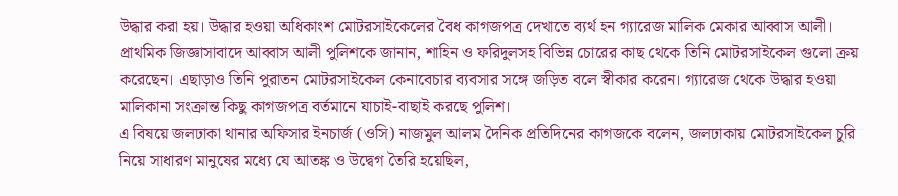উদ্ধার করা হয়। উদ্ধার হওয়া অধিকাংশ মোটরসাইকেলের বৈধ কাগজপত্র দেখাতে ব্যর্থ হন গ্যারেজ মালিক মেকার আব্বাস আলী।
প্রাথমিক জিজ্ঞাসাবাদে আব্বাস আলী পুলিশকে জানান, শাহিন ও ফরিদুলসহ বিভিন্ন চোরের কাছ থেকে তিনি মোটরসাইকেল গুলো ক্রয় করেছেন। এছাড়াও তিনি পুরাতন মোটরসাইকেল কেনাবেচার ব্যবসার সঙ্গে জড়িত বলে স্বীকার করেন। গ্যারেজ থেকে উদ্ধার হওয়া মালিকানা সংক্রান্ত কিছু কাগজপত্র বর্তমানে যাচাই-বাছাই করছে পুলিশ।
এ বিষয়ে জলঢাকা থানার অফিসার ইনচার্জ (ওসি) নাজমুল আলম দৈনিক প্রতিদিনের কাগজকে বলেন, জলঢাকায় মোটরসাইকেল চুরি নিয়ে সাধারণ মানুষের মধ্যে যে আতঙ্ক ও উদ্বেগ তৈরি হয়েছিল,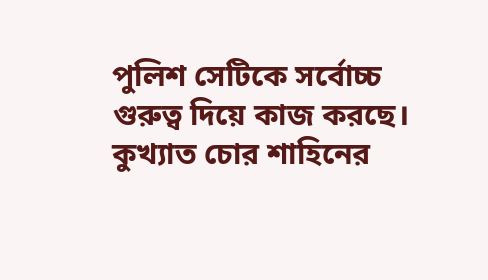পুলিশ সেটিকে সর্বোচ্চ গুরুত্ব দিয়ে কাজ করছে। কুখ্যাত চোর শাহিনের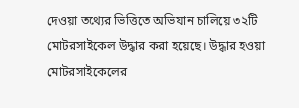দেওয়া তথ্যের ভিত্তিতে অভিযান চালিয়ে ৩২টি মোটরসাইকেল উদ্ধার করা হয়েছে। উদ্ধার হওয়া মোটরসাইকেলের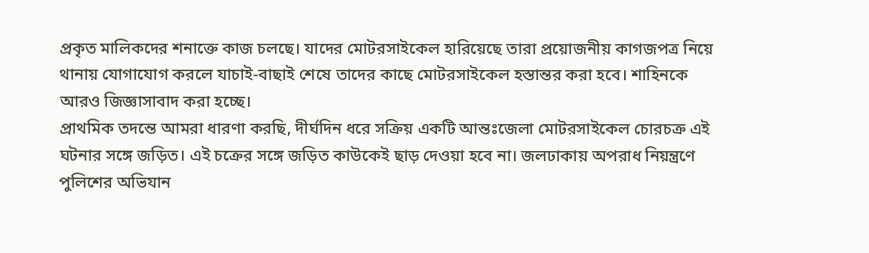প্রকৃত মালিকদের শনাক্তে কাজ চলছে। যাদের মোটরসাইকেল হারিয়েছে তারা প্রয়োজনীয় কাগজপত্র নিয়ে থানায় যোগাযোগ করলে যাচাই-বাছাই শেষে তাদের কাছে মোটরসাইকেল হস্তান্তর করা হবে। শাহিনকে আরও জিজ্ঞাসাবাদ করা হচ্ছে।
প্রাথমিক তদন্তে আমরা ধারণা করছি, দীর্ঘদিন ধরে সক্রিয় একটি আন্তঃজেলা মোটরসাইকেল চোরচক্র এই ঘটনার সঙ্গে জড়িত। এই চক্রের সঙ্গে জড়িত কাউকেই ছাড় দেওয়া হবে না। জলঢাকায় অপরাধ নিয়ন্ত্রণে পুলিশের অভিযান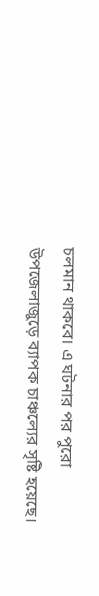চলমান থাকবে। এ ঘটনার পর পুরো উপজেলাজুড়ে ব্যাপক চাঞ্চল্যের সৃষ্টি হয়েছে।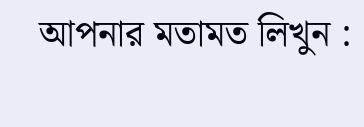আপনার মতামত লিখুন :